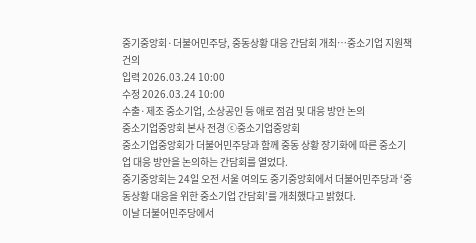중기중앙회·더불어민주당, 중동상황 대응 간담회 개최…중소기업 지원책 건의
입력 2026.03.24 10:00
수정 2026.03.24 10:00
수출·제조 중소기업, 소상공인 등 애로 점검 및 대응 방안 논의
중소기업중앙회 본사 전경 ⓒ중소기업중앙회
중소기업중앙회가 더불어민주당과 함께 중동 상황 장기화에 따른 중소기업 대응 방안을 논의하는 간담회를 열었다.
중기중앙회는 24일 오전 서울 여의도 중기중앙회에서 더불어민주당과 ‘중동상황 대응을 위한 중소기업 간담회’를 개최했다고 밝혔다.
이날 더불어민주당에서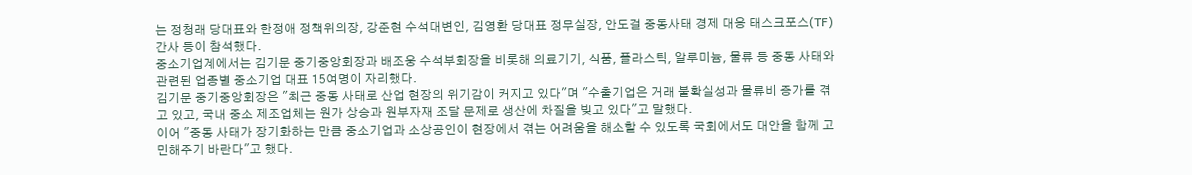는 정청래 당대표와 한정애 정책위의장, 강준현 수석대변인, 김영환 당대표 정무실장, 안도걸 중동사태 경제 대응 태스크포스(TF) 간사 등이 참석했다.
중소기업계에서는 김기문 중기중앙회장과 배조웅 수석부회장을 비롯해 의료기기, 식품, 플라스틱, 알루미늄, 물류 등 중동 사태와 관련된 업종별 중소기업 대표 15여명이 자리했다.
김기문 중기중앙회장은 "최근 중동 사태로 산업 현장의 위기감이 커지고 있다"며 "수출기업은 거래 불확실성과 물류비 증가를 겪고 있고, 국내 중소 제조업체는 원가 상승과 원부자재 조달 문제로 생산에 차질을 빚고 있다"고 말했다.
이어 "중동 사태가 장기화하는 만큼 중소기업과 소상공인이 현장에서 겪는 어려움을 해소할 수 있도록 국회에서도 대안을 함께 고민해주기 바란다"고 했다.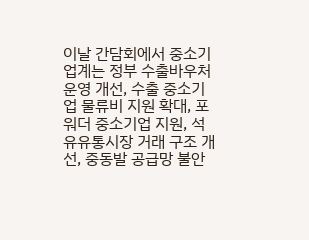이날 간담회에서 중소기업계는 정부 수출바우처 운영 개선, 수출 중소기업 물류비 지원 확대, 포워더 중소기업 지원, 석유유통시장 거래 구조 개선, 중동발 공급망 불안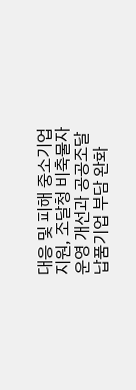대응 및 피해 중소기업 지원, 조달청 비축물자 운영 개선과 공공조달 납품기업 부담 완화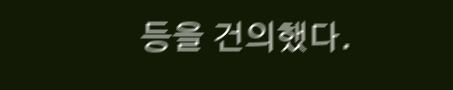등을 건의했다.